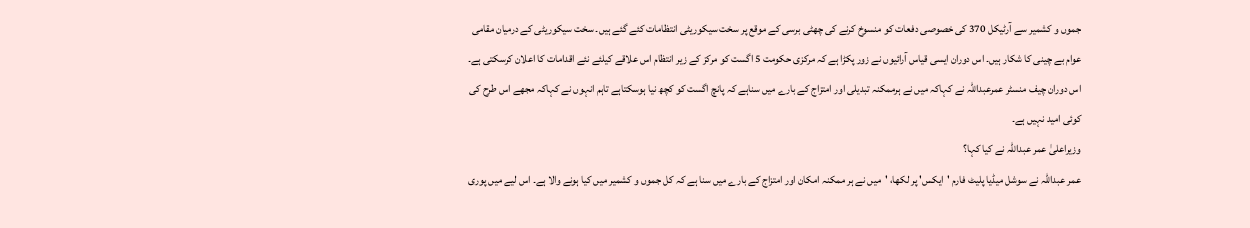جموں و کشمیر سے آرٹیکل 370 کی خصوصی دفعات کو منسوخ کرنے کی چھٹی برسی کے موقع پر سخت سیکوریٹی انتظامات کئے گئے ہیں۔ سخت سیکوریٹی کے درمیان مقامی عوام بے چینی کا شکار ہیں۔ اس دوران ایسی قیاس آرائیوں نے زور پکڑا ہے کہ مرکزی حکومت 5 اگست کو مرکز کے زیر انتظام اس علاقے کیلئے نئے اقدامات کا اعلان کرسکتی ہے۔ اس دوران چیف منسٹر عمرعبداللہ نے کہاکہ میں نے ہرممکنہ تبدیلی اور امتزاج کے بارے میں سناہے کہ پانچ اگست کو کچھ نیا ہوسکتاہے تاہم انہوں نے کہاکہ مجھے اس طرح کی کوئی امید نہیں ہے۔
وزیراعلیٰ عمر عبداللہ نے کیا کہا؟
عمر عبداللہ نے سوشل میڈیا پلیٹ فارم 'ایکس' پر لکھا، 'میں نے ہر ممکنہ امکان اور امتزاج کے بارے میں سنا ہے کہ کل جموں و کشمیر میں کیا ہونے والا ہے۔ اس لیے میں پوری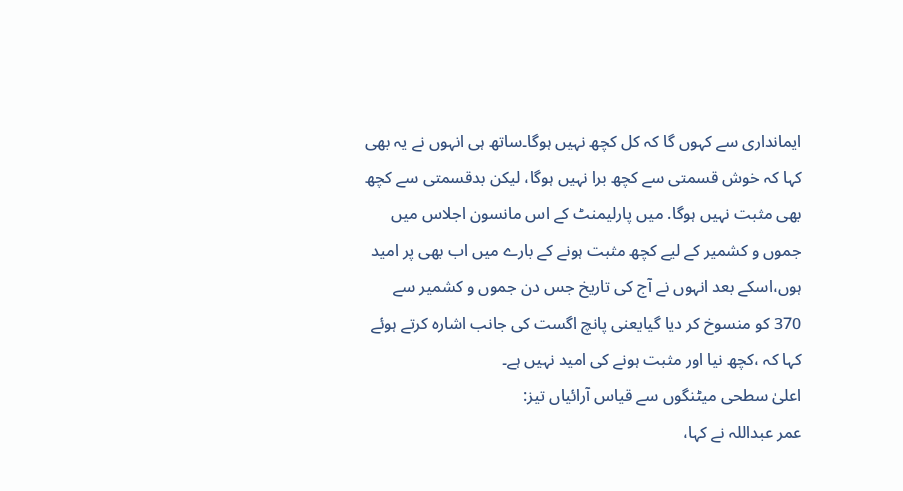ایمانداری سے کہوں گا کہ کل کچھ نہیں ہوگا۔ساتھ ہی انہوں نے یہ بھی کہا کہ خوش قسمتی سے کچھ برا نہیں ہوگا، لیکن بدقسمتی سے کچھ بھی مثبت نہیں ہوگا. میں پارلیمنٹ کے اس مانسون اجلاس میں جموں و کشمیر کے لیے کچھ مثبت ہونے کے بارے میں اب بھی پر امید ہوں،اسکے بعد انہوں نے آج کی تاریخ جس دن جموں و کشمیر سے 370 کو منسوخ کر دیا گیایعنی پانچ اگست کی جانب اشارہ کرتے ہوئے کہا کہ ،کچھ نیا اور مثبت ہونے کی امید نہیں ہے۔
اعلیٰ سطحی میٹنگوں سے قیاس آرائیاں تیز:
عمر عبداللہ نے کہا،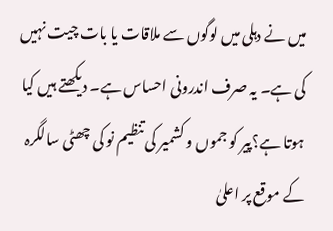میں نے دہلی میں لوگوں سے ملاقات یا بات چیت نہیں کی ہے۔ یہ صرف اندرونی احساس ہے۔ دیکھتے ہیں کیا ہوتا ہے؟پیر کو جموں و کشمیر کی تنظیم نو کی چھٹی سالگرہ کے موقع پر اعلیٰ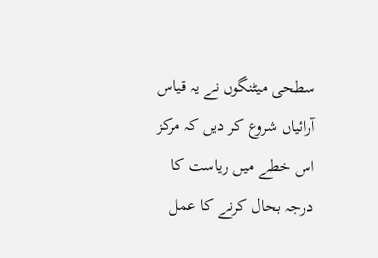سطحی میٹنگوں نے یہ قیاس آرائیاں شروع کر دیں کہ مرکز اس خطے میں ریاست کا درجہ بحال کرنے کا عمل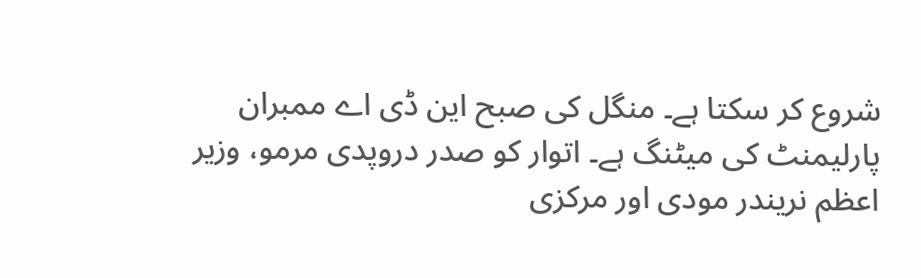شروع کر سکتا ہے۔ منگل کی صبح این ڈی اے ممبران پارلیمنٹ کی میٹنگ ہے۔ اتوار کو صدر دروپدی مرمو، وزیر اعظم نریندر مودی اور مرکزی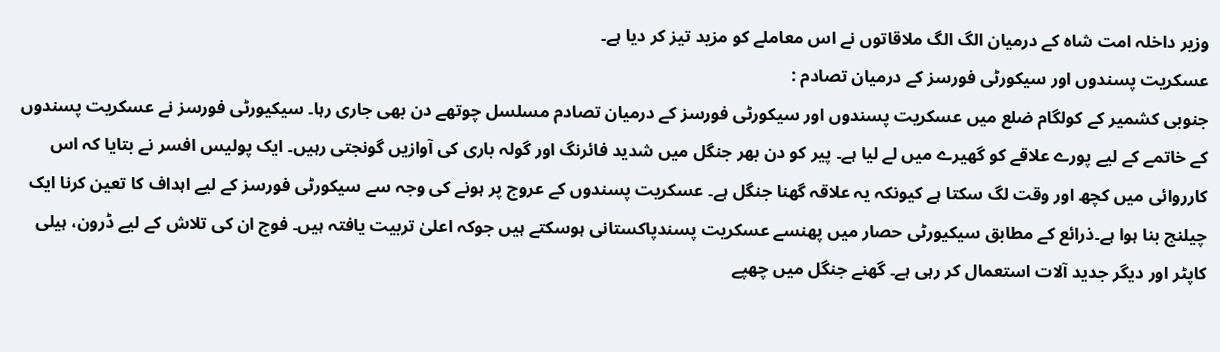وزیر داخلہ امت شاہ کے درمیان الگ الگ ملاقاتوں نے اس معاملے کو مزید تیز کر دیا ہے۔
عسکریت پسندوں اور سیکورٹی فورسز کے درمیان تصادم :
جنوبی کشمیر کے کولگام ضلع میں عسکریت پسندوں اور سیکورٹی فورسز کے درمیان تصادم مسلسل چوتھے دن بھی جاری رہا۔ سیکیورٹی فورسز نے عسکریت پسندوں کے خاتمے کے لیے پورے علاقے کو گھیرے میں لے لیا ہے۔ پیر کو دن بھر جنگل میں شدید فائرنگ اور گولہ باری کی آوازیں گونجتی رہیں۔ ایک پولیس افسر نے بتایا کہ اس کارروائی میں کچھ اور وقت لگ سکتا ہے کیونکہ یہ علاقہ گھنا جنگل ہے۔ عسکریت پسندوں کے عروج پر ہونے کی وجہ سے سیکورٹی فورسز کے لیے اہداف کا تعین کرنا ایک چیلنج بنا ہوا ہے۔ذرائع کے مطابق سیکیورٹی حصار میں پھنسے عسکریت پسندپاکستانی ہوسکتے ہیں جوکہ اعلیٰ تربیت یافتہ ہیں۔ فوج ان کی تلاش کے لیے ڈرون، ہیلی کاپٹر اور دیگر جدید آلات استعمال کر رہی ہے۔ گھنے جنگل میں چھپے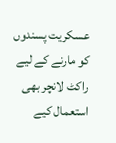عسکریت پسندوں کو مارنے کے لیے راکٹ لانچر بھی استعمال کیے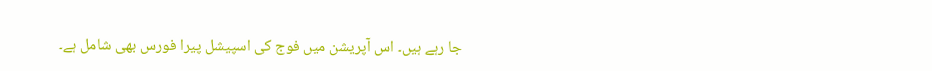جا رہے ہیں۔ اس آپریشن میں فوج کی اسپیشل پیرا فورس بھی شامل ہے۔